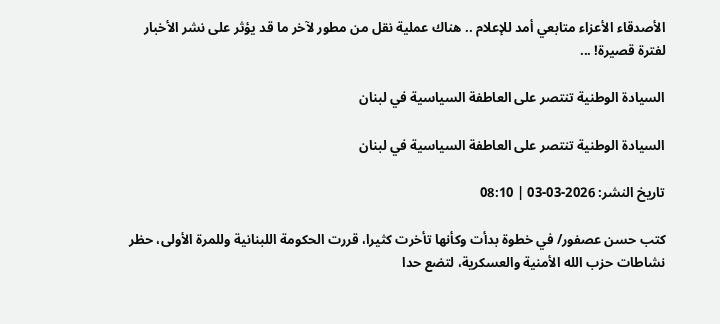الأصدقاء الأعزاء متابعي أمد للإعلام .. هناك عملية نقل من مطور لآخر ما قد يؤثر على نشر الأخبار لفترة قصيرة! ...

السيادة الوطنية تنتصر على العاطفة السياسية في لبنان

السيادة الوطنية تنتصر على العاطفة السياسية في لبنان

تاريخ النشر: 2026-03-03 | 08:10

كتب حسن عصفور/ في خطوة بدأت وكأنها تأخرت كثيرا، قررت الحكومة اللبنانية وللمرة الأولى، حظر نشاطات حزب الله الأمنية والعسكرية، لتضع حدا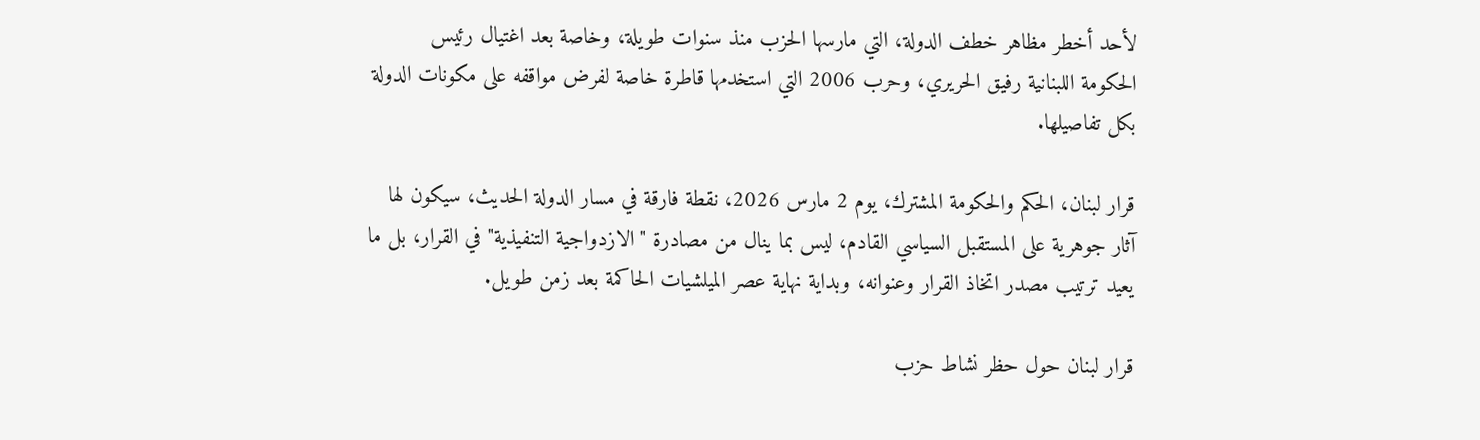لأحد أخطر مظاهر خطف الدولة، التي مارسها الحزب منذ سنوات طويلة، وخاصة بعد اغتيال رئيس الحكومة اللبنانية رفيق الحريري، وحرب 2006 التي استخدمها قاطرة خاصة لفرض مواقفه على مكونات الدولة بكل تفاصيلها.

قرار لبنان، الحكم والحكومة المشترك، يوم 2 مارس 2026، نقطة فارقة في مسار الدولة الحديث، سيكون لها آثار جوهرية على المستقبل السياسي القادم، ليس بما ينال من مصادرة "الازدواجية التنفيذية" في القرار، بل ما يعيد ترتيب مصدر اتخاذ القرار وعنوانه، وبداية نهاية عصر الميلشيات الحاكمة بعد زمن طويل.

قرار لبنان حول حظر نشاط حزب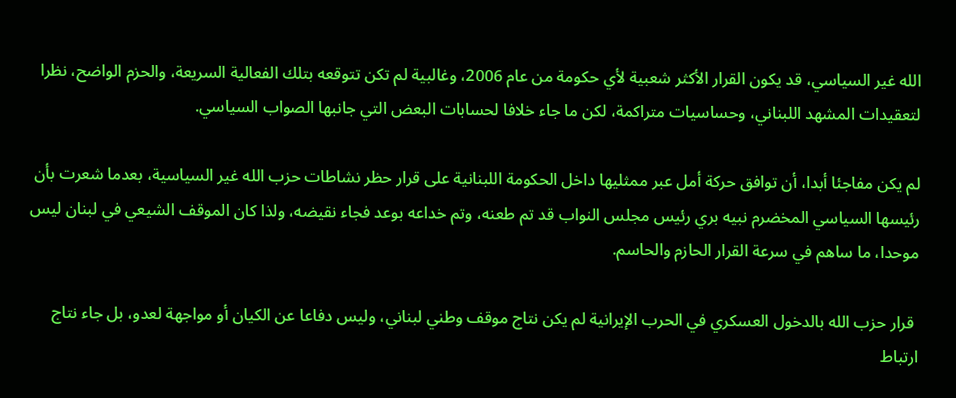الله غير السياسي، قد يكون القرار الأكثر شعبية لأي حكومة من عام 2006، وغالبية لم تكن تتوقعه بتلك الفعالية السريعة، والحزم الواضح، نظرا لتعقيدات المشهد اللبناني، وحساسيات متراكمة، لكن ما جاء خلافا لحسابات البعض التي جانبها الصواب السياسي.

لم يكن مفاجئا أبدا، أن توافق حركة أمل عبر ممثليها داخل الحكومة اللبنانية على قرار حظر نشاطات حزب الله غير السياسية، بعدما شعرت بأن رئيسها السياسي المخضرم نبيه بري رئيس مجلس النواب قد تم طعنه، وتم خداعه بوعد فجاء نقيضه، ولذا كان الموقف الشيعي في لبنان ليس موحدا، ما ساهم في سرعة القرار الحازم والحاسم.

 قرار حزب الله بالدخول العسكري في الحرب الإيرانية لم يكن نتاج موقف وطني لبناني، وليس دفاعا عن الكيان أو مواجهة لعدو، بل جاء نتاج ارتباط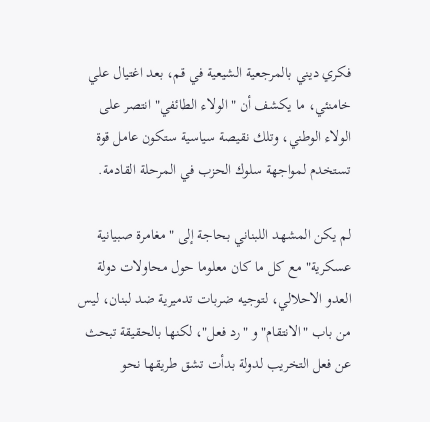فكري ديني بالمرجعية الشيعية في قم، بعد اغتيال علي خامنئي، ما يكشف أن "الولاء الطائفي" انتصر على الولاء الوطني، وتلك نقيصة سياسية ستكون عامل قوة تستخدم لمواجهة سلوك الحزب في المرحلة القادمة.

لم يكن المشهد اللبناني بحاجة إلى "مغامرة صبيانية عسكرية" مع كل ما كان معلوما حول محاولات دولة العدو الاحلالي، لتوجيه ضربات تدميرية ضد لبنان، ليس من باب "الانتقام" و "رد فعل"، لكنها بالحقيقة تبحث عن فعل التخريب لدولة بدأت تشق طريقها نحو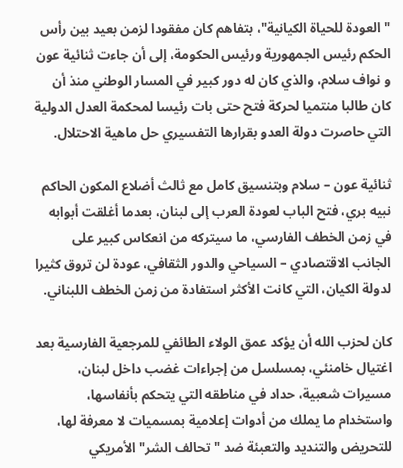"العودة للحياة الكيانية"، بتفاهم كان مفقودا لزمن بعيد بين رأس الحكم رئيس الجمهورية ورئيس الحكومة، إلى أن جاءت ثنائية عون و نواف سلام، والذي كان له دور كبير في المسار الوطني منذ أن كان طالبا منتميا لحركة فتح حتى بات رئيسا لمحكمة العدل الدولية التي حاصرت دولة العدو بقرارها التفسيري حل ماهية الاحتلال.

ثنائية عون – سلام وبتنسيق كامل مع ثالث أضلاع المكون الحاكم نبيه بري، فتح الباب لعودة العرب إلى لبنان، بعدما أغلقت أبوابه في زمن الخطف الفارسي، ما سيتركه من انعكاس كبير على الجانب الاقتصادي – السياحي والدور الثقافي، عودة لن تروق كثيرا لدولة الكيان، التي كانت الأكثر استفادة من زمن الخطف اللبناني.

كان لحزب الله أن يؤكد عمق الولاء الطائفي للمرجعية الفارسية بعد اغتيال خامنئي، بمسلسل من إجراءات غضب داخل لبنان، مسيرات شعبية، حداد في مناطقه التي يتحكم بأنفاسها، واستخدام ما يملك من أدوات إعلامية بمسميات لا معرفة لها، للتحريض والتنديد والتعبئة ضد "تحالف الشر" الأمريكي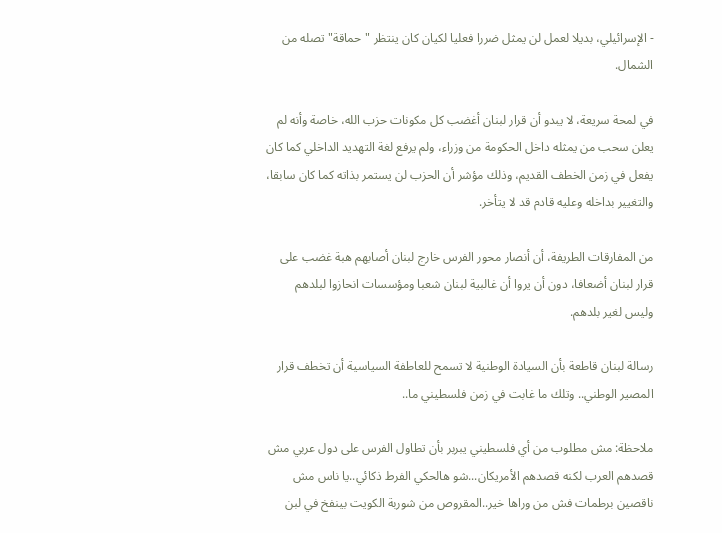- الإسرائيلي، بديلا لعمل لن يمثل ضررا فعليا لكيان كان ينتظر "حماقة" تصله من الشمال.

في لمحة سريعة، لا يبدو أن قرار لبنان أغضب كل مكونات حزب الله، خاصة وأنه لم يعلن سحب من يمثله داخل الحكومة من وزراء، ولم يرفع لغة التهديد الداخلي كما كان يفعل في زمن الخطف القديم، وذلك مؤشر أن الحزب لن يستمر بذاته كما كان سابقا، والتغيير بداخله وعليه قادم قد لا يتأخر.

من المفارقات الطريفة، أن أنصار محور الفرس خارج لبنان أصابهم هبة غضب على قرار لبنان أضعافا، دون أن يروا أن غالبية لبنان شعبا ومؤسسات انحازوا لبلدهم وليس لغير بلدهم.

رسالة لبنان قاطعة بأن السيادة الوطنية لا تسمح للعاطفة السياسية أن تخطف قرار المصير الوطني.. وتلك ما غابت في زمن فلسطيني ما..

ملاحظة: مش مطلوب من أي فلسطيني يبربر بأن تطاول الفرس على دول عربي مش قصدهم العرب لكنه قصدهم الأمريكان...شو هالحكي الفرط ذكائي..يا ناس مش ناقصين برطمات فش من وراها خير..المقروص من شوربة الكويت بينفخ في لبن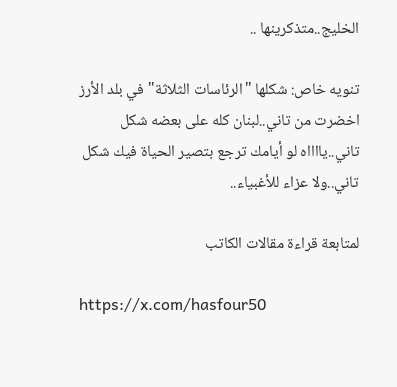الخليج..متذكرينها ..

تنويه خاص: شكلها "الرئاسات الثلاثة" في بلد الأرز اخضرت من تاني..لبنان كله على بعضه شكل تاني..يااااه لو أيامك ترجع بتصير الحياة فيك شكل تاني..ولا عزاء للأغبياء..

لمتابعة قراءة مقالات الكاتب

https://x.com/hasfour50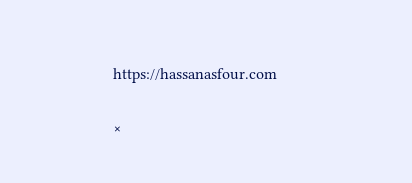https://hassanasfour.com

×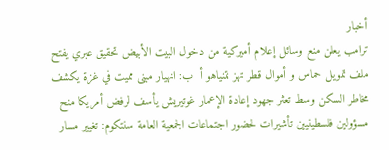أخبار
ترامب يعلن منع وسائل إعلام أميركية من دخول البيت الأبيض تحقيق عبري يفتح ملف تمويل حماس و أموال قطر تهز نتنياهو أ  ب: انهيار مبنى مميت في غزة يكشف مخاطر السكن وسط تعثر جهود إعادة الإعمار غوتيريش يأسف لرفض أمريكا منح مسؤولين فلسطينيين تأشيرات لحضور اجتماعات الجمعية العامة سنتكوم: تغيير مسار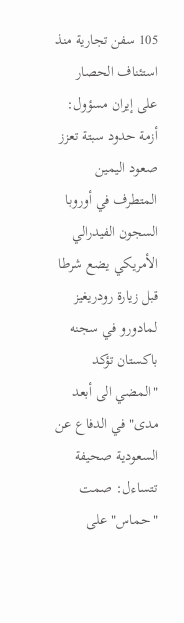105 سفن تجارية منذ استئناف الحصار على إيران مسؤول: أزمة حدود سبتة تعزز صعود اليمين المتطرف في أوروبا السجون الفيدرالي الأمريكي يضع شرطا قبل زيارة رودريغيز لمادورو في سجنه باكستان تؤكد "المضي الى أبعد مدى" في الدفاع عن السعودية صحيفة تتساءل: صمت "حماس" على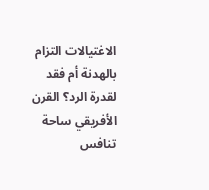الاغتيالات التزام بالهدنة أم فقد لقدرة الرد؟ القرن الأفريقي ساحة تنافس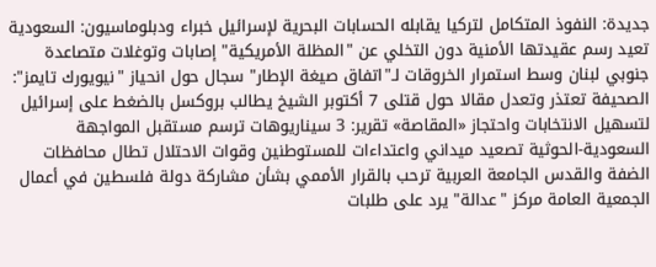جديدة: النفوذ المتكامل لتركيا يقابله الحسابات البحرية لإسرائيل خبراء ودبلوماسيون: السعودية تعيد رسم عقيدتها الأمنية دون التخلي عن "المظلة الأمريكية" إصابات وتوغلات متصاعدة جنوبي لبنان وسط استمرار الخروقات لـ"اتفاق صيغة الإطار" سجال حول انحياز "نيويورك تايمز": الصحيفة تعتذر وتعدل مقالا حول قتلى 7 أكتوبر الشيخ يطالب بروكسل بالضغط على إسرائيل لتسهيل الانتخابات واحتجاز «المقاصة» تقرير: 3 سيناريوهات ترسم مستقبل المواجهة السعودية-الحوثية تصعيد ميداني واعتداءات للمستوطنين وقوات الاحتلال تطال محافظات الضفة والقدس الجامعة العربية ترحب بالقرار الأممي بشأن مشاركة دولة فلسطين في أعمال الجمعية العامة مركز "عدالة" يرد على طلبات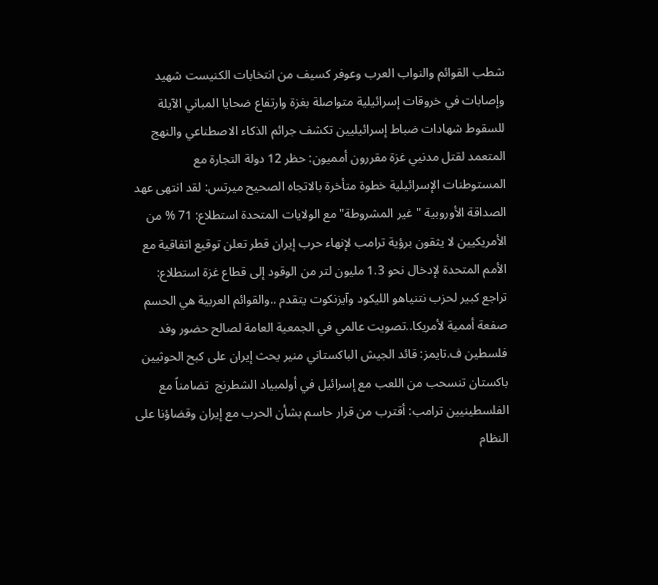شطب القوائم والنواب العرب وعوفر كسيف من انتخابات الكنيست شهيد وإصابات في خروقات إسرائيلية متواصلة بغزة وارتفاع ضحايا المباني الآيلة للسقوط شهادات ضباط إسرائيليين تكشف جرائم الذكاء الاصطناعي والنهج المتعمد لقتل مدنيي غزة مقررون أمميون: حظر 12 دولة التجارة مع المستوطنات الإسرائيلية خطوة متأخرة بالاتجاه الصحيح ميرتس: لقد انتهى عهد الصداقة الأوروبية "غير المشروطة" مع الولايات المتحدة استطلاع: 71 % من الأمريكيين لا يثقون برؤية ترامب لإنهاء حرب إيران قطر تعلن توقيع اتفاقية مع الأمم المتحدة لإدخال نحو 1.3 مليون لتر من الوقود إلى قطاع غزة استطلاع: تراجع كبير لحزب نتنياهو الليكود وآيزنكوت يتقدم ..والقوائم العربية هي الحسم صفعة أممية لأمريكا..تصويت عالمي في الجمعية العامة لصالح حضور وفد فلسطين ف.تايمز: قائد الجيش الباكستاني منير يحث إيران على كبح الحوثيين باكستان تنسحب من اللعب مع إسرائيل في أولمبياد الشطرنج  تضامناً مع الفلسطينيين ترامب: أقترب من قرار حاسم بشأن الحرب مع إيران وقضاؤنا على النظام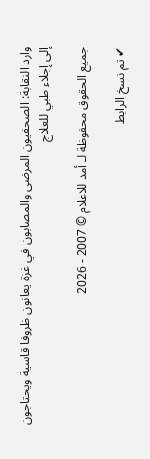وارد النقابة: الصحفيون المرضى والمصابون في غزة يعانون ظروفا قاسية ويحتاجون إلى إجلاء طبي للعلاج

جميع الحقوق محفوظة لـ أمد للاعلام © 2007 - 2026

✔ تم نسخ الرابط